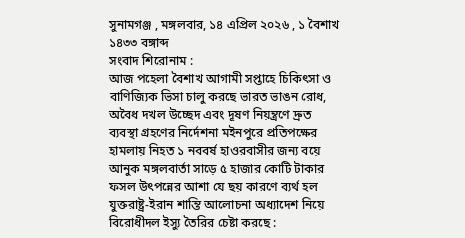সুনামগঞ্জ , মঙ্গলবার, ১৪ এপ্রিল ২০২৬ , ১ বৈশাখ ১৪৩৩ বঙ্গাব্দ
সংবাদ শিরোনাম :
আজ পহেলা বৈশাখ আগামী সপ্তাহে চিকিৎসা ও বাণিজ্যিক ভিসা চালু করছে ভারত ভাঙন রোধ, অবৈধ দখল উচ্ছেদ এবং দূষণ নিয়ন্ত্রণে দ্রুত ব্যবস্থা গ্রহণের নির্দেশনা মইনপুরে প্রতিপক্ষের হামলায় নিহত ১ নববর্ষ হাওরবাসীর জন্য বয়ে আনুক মঙ্গলবার্তা সাড়ে ৫ হাজার কোটি টাকার ফসল উৎপন্নের আশা যে ছয় কারণে ব্যর্থ হল যুক্তরাষ্ট্র-ইরান শান্তি আলোচনা অধ্যাদেশ নিয়ে বিরোধীদল ইস্যু তৈরির চেষ্টা করছে :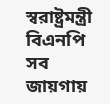স্বরাষ্ট্রমন্ত্রী বিএনপি সব জায়গায়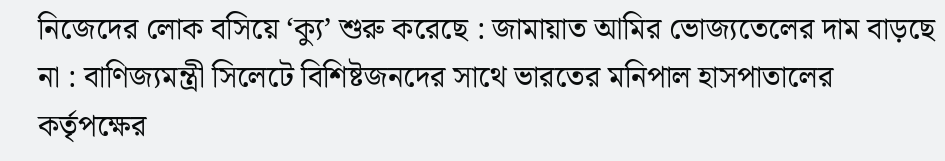নিজেদের লোক বসিয়ে ‘ক্যু’ শুরু করেছে : জামায়াত আমির ভোজ্যতেলের দাম বাড়ছে না : বাণিজ্যমন্ত্রী সিলেটে বিশিষ্টজনদের সাথে ভারতের মনিপাল হাসপাতালের কর্তৃপক্ষের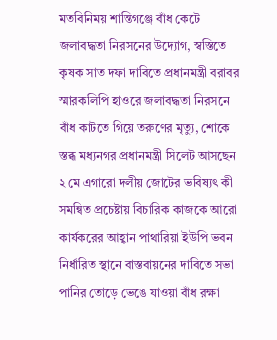মতবিনিময় শান্তিগঞ্জে বাঁধ কেটে জলাবদ্ধতা নিরসনের উদ্যোগ, স্বস্তিতে কৃষক সাত দফা দাবিতে প্রধানমন্ত্রী বরাবর স্মারকলিপি হাওরে জলাবদ্ধতা নিরসনে বাঁধ কাটতে গিয়ে তরুণের মৃত্যু, শোকে স্তব্ধ মধ্যনগর প্রধানমন্ত্রী সিলেট আসছেন ২ মে এগারো দলীয় জোটের ভবিষ্যৎ কী সমন্বিত প্রচেষ্টায় বিচারিক কাজকে আরো কার্যকরের আহ্বান পাথারিয়া ইউপি ভবন নির্ধারিত স্থানে বাস্তবায়নের দাবিতে সভা পানির তোড়ে ভেঙে যাওয়া বাঁধ রক্ষা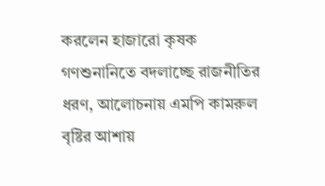করলেন হাজারো কৃষক গণশুনানিতে বদলাচ্ছে রাজনীতির ধরণ, আলোচনায় এমপি কামরুল
বৃষ্টির আশায়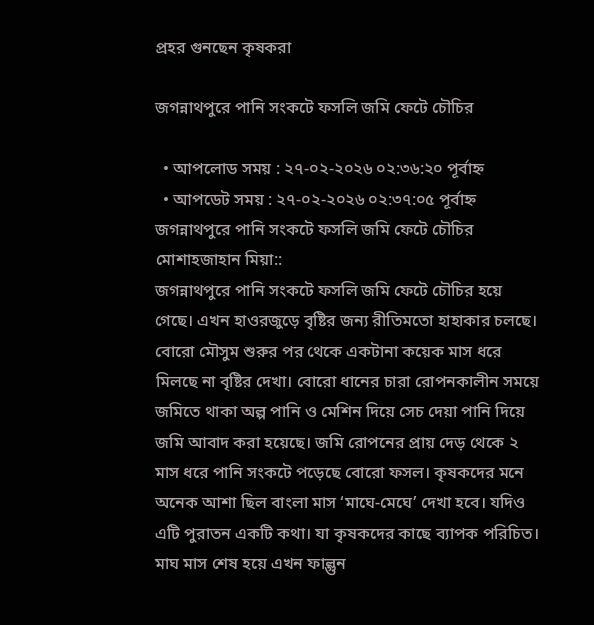প্রহর গুনছেন কৃষকরা

জগন্নাথপুরে পানি সংকটে ফসলি জমি ফেটে চৌচির

  • আপলোড সময় : ২৭-০২-২০২৬ ০২:৩৬:২০ পূর্বাহ্ন
  • আপডেট সময় : ২৭-০২-২০২৬ ০২:৩৭:০৫ পূর্বাহ্ন
জগন্নাথপুরে পানি সংকটে ফসলি জমি ফেটে চৌচির
মোশাহজাহান মিয়া::
জগন্নাথপুরে পানি সংকটে ফসলি জমি ফেটে চৌচির হয়ে গেছে। এখন হাওরজুড়ে বৃষ্টির জন্য রীতিমতো হাহাকার চলছে। বোরো মৌসুম শুরুর পর থেকে একটানা কয়েক মাস ধরে মিলছে না বৃষ্টির দেখা। বোরো ধানের চারা রোপনকালীন সময়ে জমিতে থাকা অল্প পানি ও মেশিন দিয়ে সেচ দেয়া পানি দিয়ে জমি আবাদ করা হয়েছে। জমি রোপনের প্রায় দেড় থেকে ২ মাস ধরে পানি সংকটে পড়েছে বোরো ফসল। কৃষকদের মনে অনেক আশা ছিল বাংলা মাস ‘মাঘে-মেঘে’ দেখা হবে। যদিও এটি পুরাতন একটি কথা। যা কৃষকদের কাছে ব্যাপক পরিচিত। মাঘ মাস শেষ হয়ে এখন ফাল্গুন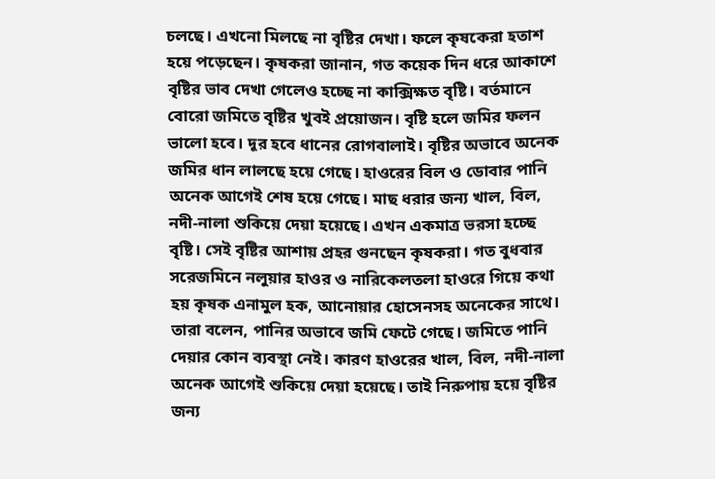চলছে। এখনো মিলছে না বৃষ্টির দেখা। ফলে কৃষকেরা হতাশ হয়ে পড়েছেন। কৃষকরা জানান, গত কয়েক দিন ধরে আকাশে বৃষ্টির ভাব দেখা গেলেও হচ্ছে না কাক্সিক্ষত বৃষ্টি। বর্তমানে বোরো জমিতে বৃষ্টির খুবই প্রয়োজন। বৃষ্টি হলে জমির ফলন ভালো হবে। দূর হবে ধানের রোগবালাই। বৃষ্টির অভাবে অনেক জমির ধান লালছে হয়ে গেছে। হাওরের বিল ও ডোবার পানি অনেক আগেই শেষ হয়ে গেছে। মাছ ধরার জন্য খাল, বিল, নদী-নালা শুকিয়ে দেয়া হয়েছে। এখন একমাত্র ভরসা হচ্ছে বৃষ্টি। সেই বৃষ্টির আশায় প্রহর গুনছেন কৃষকরা। গত বুধবার সরেজমিনে নলুয়ার হাওর ও নারিকেলতলা হাওরে গিয়ে কথা হয় কৃষক এনামুল হক, আনোয়ার হোসেনসহ অনেকের সাথে। তারা বলেন, পানির অভাবে জমি ফেটে গেছে। জমিতে পানি দেয়ার কোন ব্যবস্থা নেই। কারণ হাওরের খাল, বিল, নদী-নালা অনেক আগেই শুকিয়ে দেয়া হয়েছে। তাই নিরুপায় হয়ে বৃষ্টির জন্য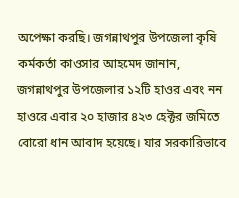অপেক্ষা করছি। জগন্নাথপুর উপজেলা কৃষি কর্মকর্তা কাওসার আহমেদ জানান, জগন্নাথপুর উপজেলার ১২টি হাওর এবং নন হাওরে এবার ২০ হাজার ৪২৩ হেক্টর জমিতে বোরো ধান আবাদ হয়েছে। যার সরকারিভাবে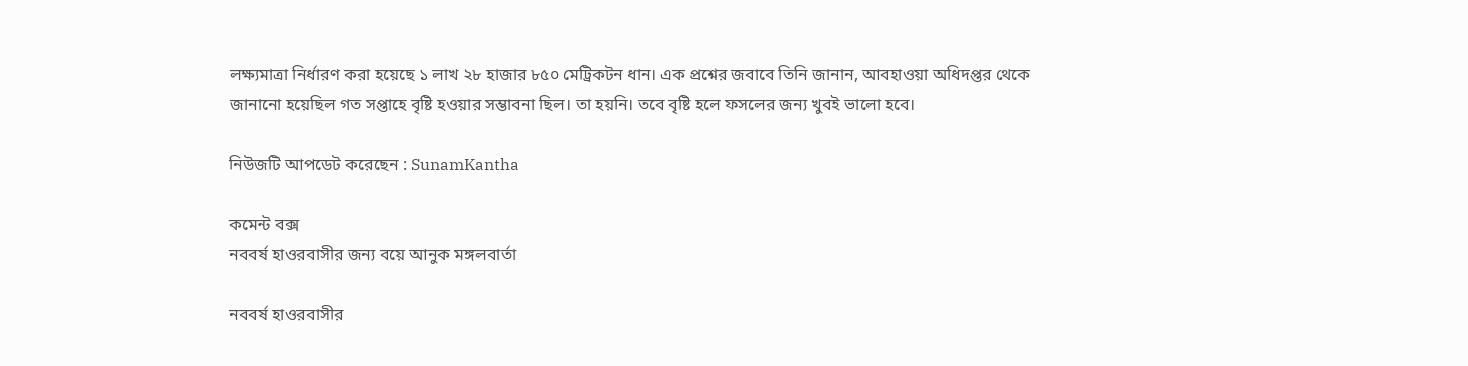লক্ষ্যমাত্রা নির্ধারণ করা হয়েছে ১ লাখ ২৮ হাজার ৮৫০ মেট্রিকটন ধান। এক প্রশ্নের জবাবে তিনি জানান, আবহাওয়া অধিদপ্তর থেকে জানানো হয়েছিল গত সপ্তাহে বৃষ্টি হওয়ার সম্ভাবনা ছিল। তা হয়নি। তবে বৃষ্টি হলে ফসলের জন্য খুবই ভালো হবে।

নিউজটি আপডেট করেছেন : SunamKantha

কমেন্ট বক্স
নববর্ষ হাওরবাসীর জন্য বয়ে আনুক মঙ্গলবার্তা

নববর্ষ হাওরবাসীর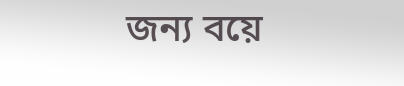জন্য বয়ে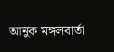আনুক মঙ্গলবার্তা